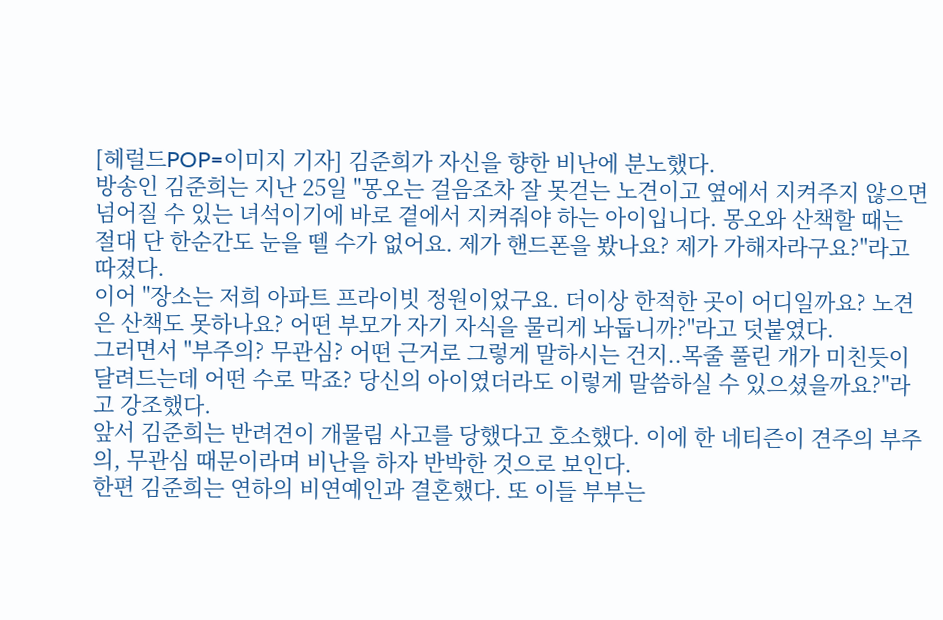[헤럴드POP=이미지 기자] 김준희가 자신을 향한 비난에 분노했다.
방송인 김준희는 지난 25일 "몽오는 걸음조차 잘 못걷는 노견이고 옆에서 지켜주지 않으면 넘어질 수 있는 녀석이기에 바로 곁에서 지켜줘야 하는 아이입니다. 몽오와 산책할 때는 절대 단 한순간도 눈을 뗄 수가 없어요. 제가 핸드폰을 봤나요? 제가 가해자라구요?"라고 따졌다.
이어 "장소는 저희 아파트 프라이빗 정원이었구요. 더이상 한적한 곳이 어디일까요? 노견은 산책도 못하나요? 어떤 부모가 자기 자식을 물리게 놔둡니까?"라고 덧붙였다.
그러면서 "부주의? 무관심? 어떤 근거로 그렇게 말하시는 건지..목줄 풀린 개가 미친듯이 달려드는데 어떤 수로 막죠? 당신의 아이였더라도 이렇게 말씀하실 수 있으셨을까요?"라고 강조했다.
앞서 김준희는 반려견이 개물림 사고를 당했다고 호소했다. 이에 한 네티즌이 견주의 부주의, 무관심 때문이라며 비난을 하자 반박한 것으로 보인다.
한편 김준희는 연하의 비연예인과 결혼했다. 또 이들 부부는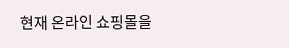현재 온라인 쇼핑몰을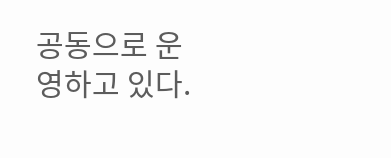공동으로 운영하고 있다.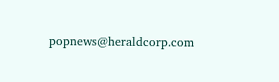popnews@heraldcorp.com